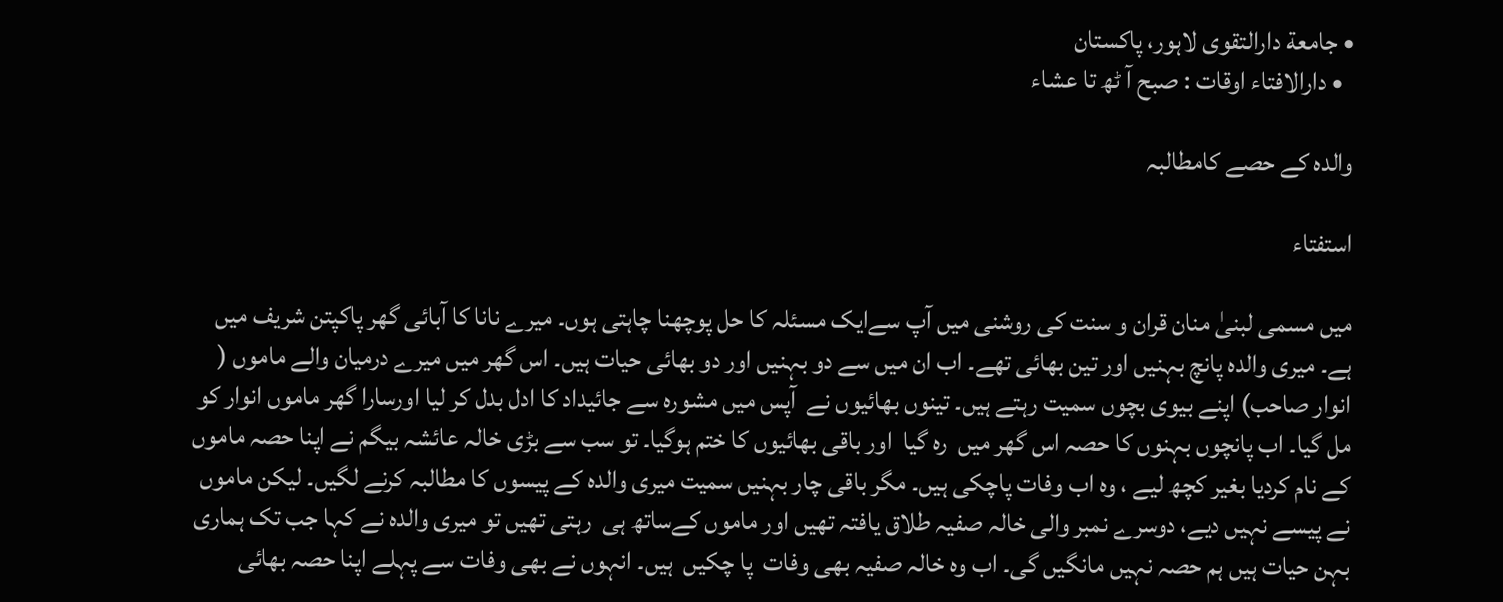• جامعة دارالتقوی لاہور، پاکستان
  • دارالافتاء اوقات : صبح آ ٹھ تا عشاء

والدہ کے حصے کامطالبہ

استفتاء

میں مسمی لبنیٰ منان قران و سنت کی روشنی میں آپ سےایک مسئلہ کا حل پوچھنا چاہتی ہوں۔ میرے نانا کا آبائی گھر پاکپتن شریف میں ہے۔ میری والدہ پانچ بہنیں اور تین بھائی تھے۔ اب ان میں سے دو بہنیں اور دو بھائی حیات ہیں۔ اس گھر میں میرے درمیان والے ماموں ( انوار صاحب) اپنے بیوی بچوں سمیت رہتے ہیں۔ تینوں بھائیوں نے  آپس میں مشورہ سے جائیداد کا ادل بدل کر لیا اورسارا گھر ماموں انوار کو مل گیا۔ اب پانچوں بہنوں کا حصہ اس گھر میں  رہ گیا  اور باقی بھائیوں کا ختم ہوگیا۔ تو سب سے بڑی خالہ عائشہ بیگم نے اپنا حصہ ماموں کے نام کردیا بغیر کچھ لیے ، وہ اب وفات پاچکی ہیں۔ مگر باقی چار بہنیں سمیت میری والدہ کے پیسوں کا مطالبہ کرنے لگیں۔ لیکن ماموں نے پیسے نہیں دیے، دوسرے نمبر والی خالہ صفیہ طلاق یافتہ تھیں اور ماموں کےساتھ ہی  رہتی تھیں تو میری والدہ نے کہا جب تک ہماری بہن حیات ہیں ہم حصہ نہیں مانگیں گی۔ اب وہ خالہ صفیہ بھی وفات  پا چکیں  ہیں۔ انہوں نے بھی وفات سے پہلے اپنا حصہ بھائی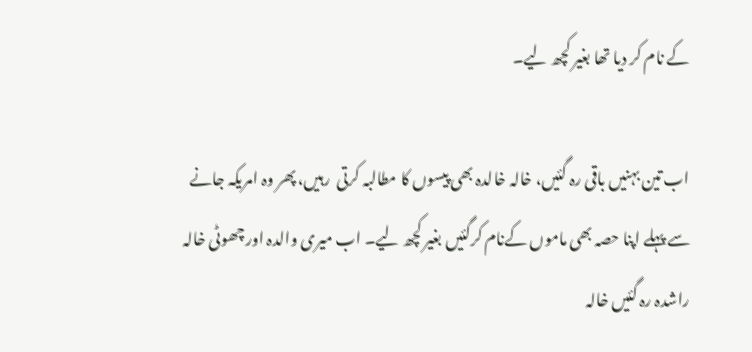کے نام کر دیا تھا بغیر کچھ لیے۔

اب تین بہنیں باقی رہ گئیں، خالہ خالدہ بھی پیسوں کا مطالبہ کرتی  رہیں، پھر وہ امریکہ جانے سے پہلے اپنا حصہ بھی ماموں کےنام کرگئیں بغیر کچھ لیے۔ اب میری والدہ اور چھوٹی خالہ راشدہ رہ گئیں خالہ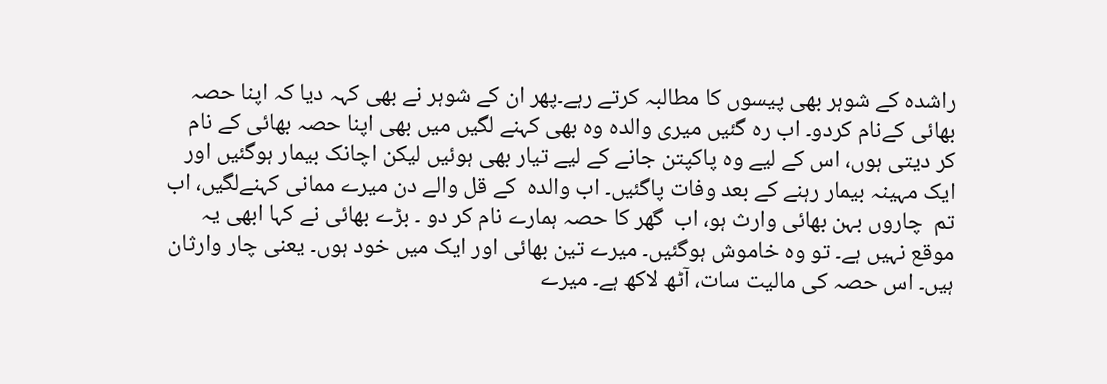راشدہ کے شوہر بھی پیسوں کا مطالبہ کرتے رہے۔پھر ان کے شوہر نے بھی کہہ دیا کہ اپنا حصہ بھائی کےنام کردو۔ اب رہ گئیں میری والدہ وہ بھی کہنے لگیں میں بھی اپنا حصہ بھائی کے نام کر دیتی ہوں، اس کے لیے وہ پاکپتن جانے کے لیے تیار بھی ہوئیں لیکن اچانک بیمار ہوگئیں اور ایک مہینہ بیمار رہنے کے بعد وفات پاگئیں۔ اب والدہ  کے قل والے دن میرے ممانی کہنےلگیں، اب تم  چاروں بہن بھائی وارث ہو، اب  گھر کا حصہ ہمارے نام کر دو ۔ بڑے بھائی نے کہا ابھی یہ موقع نہیں ہے۔ تو وہ خاموش ہوگئیں۔ میرے تین بھائی اور ایک میں خود ہوں۔ یعنی چار وارثان ہیں۔ اس حصہ کی مالیت سات، آٹھ لاکھ ہے۔ میرے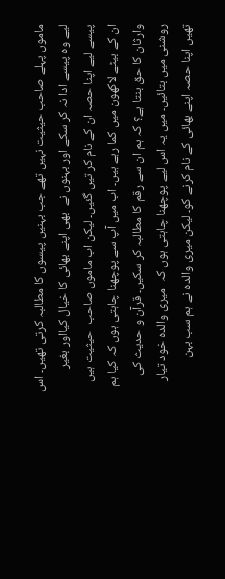ماموں پہلے صاحب حیثیت نہیں تھے جب بہنیں پیسوں کا مطالبہ کرتی تھیں۔ اس لیے وہ پیسے ادا نہ کر سکے اور بہنوں نے  بھی اپنے بھائی کا خیال کیااور بغیر پیسے لیے اپنا حصہ ان کے نام کر تیں گئیں۔ لیکن اب ماموں صاحب  حیثیت ہیں ان کے بیٹے لاکھون میں کما رہے ہیں۔ اب میں آپ سے پوچھنا چاہتی ہوں کہ کیا ہم وارثان کا حق بنتا ہے؟ کہ ہم ان سے رقم کا مطالبہ کر سکیں۔ قرآن و حدیث کی روشنی میں بتائیں۔ میں یہ اس لیے پوچھنا چاہتی ہوں کہ  میری والدہ خود تیار تھیں اپنا حصہ اپنے بھائی کے نام کرنے کو۔ لیکن میری والدہ نے ہم سب بہن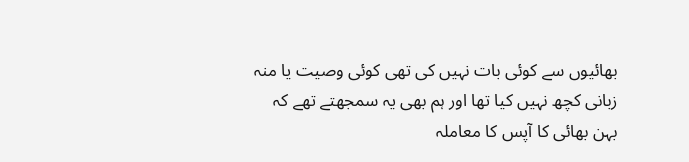بھائیوں سے کوئی بات نہیں کی تھی کوئی وصیت یا منہ زبانی کچھ نہیں کیا تھا اور ہم بھی یہ سمجھتے تھے کہ بہن بھائی کا آپس کا معاملہ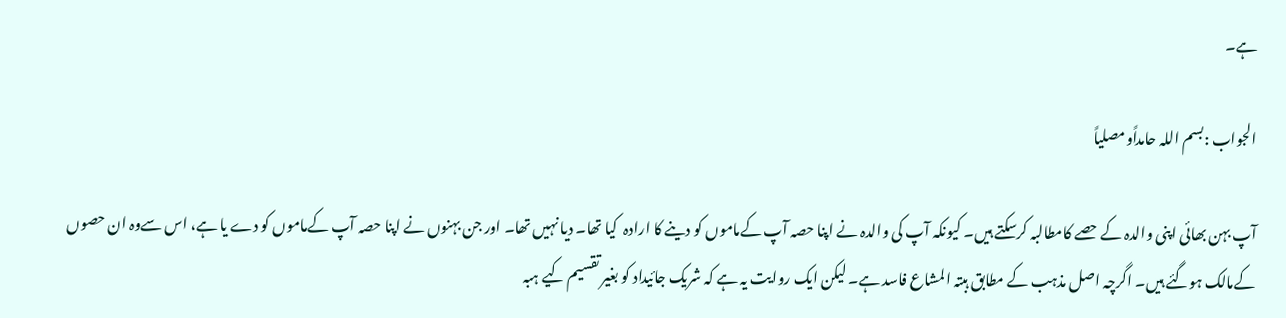ہے۔

الجواب :بسم اللہ حامداًومصلیاً

آپ بہن بھائی اپنی والدہ کے حصے کامطالبہ کرسکتے ہیں۔ کیونکہ آپ کی والدہ نے اپنا حصہ آپ کےماموں کو دینے کا ارادہ  کیا تھا۔ دیا نہیں تھا۔ اور جن بہنوں نے اپنا حصہ آپ کےماموں کو دے یا ہے، اس سےوہ ان حصوں کےمالک ہوگئے ہیں۔ اگرچہ اصل مذہب کے مطابق ہبتہ المشاع فاسد ہے۔ لیکن ایک روایت یہ ہے کہ شریک جائیداد کو بغیر تقسیم کیے ہبہ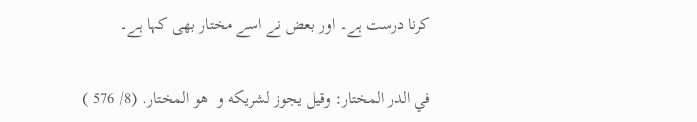کرنا درست ہے۔ اور بعض نے اسے مختار بھی کہا ہے۔

في الدر المختار: وقيل يجوز لشريكه و  هو المختار. (8/ 576 )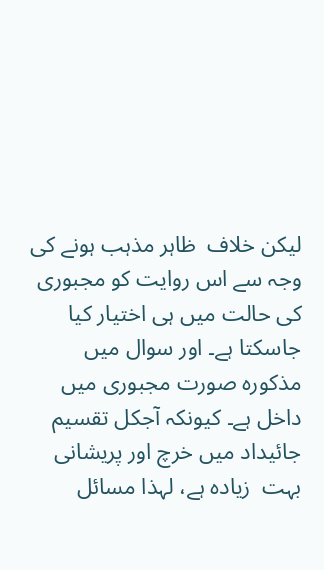لیکن خلاف  ظاہر مذہب ہونے کی وجہ سے اس روایت کو مجبوری کی حالت میں ہی اختیار کیا جاسکتا ہے۔ اور سوال میں مذکورہ صورت مجبوری میں داخل ہے۔ کیونکہ آجکل تقسیم جائیداد میں خرچ اور پریشانی بہت  زیادہ ہے، لہذا مسائل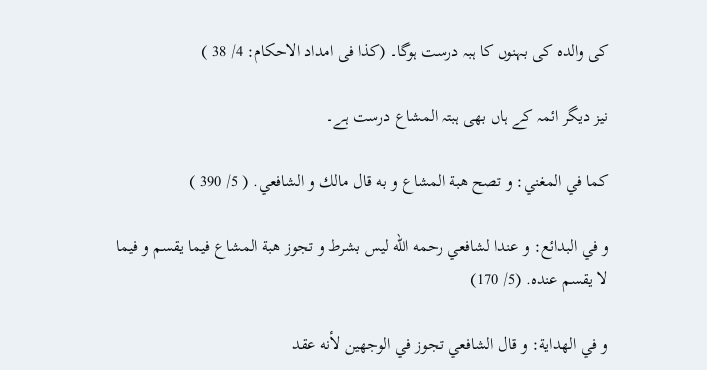کی والدہ کی بہنوں کا ہبہ درست ہوگا۔ (کذا فی امداد الاحکام: 4/ 38 )

نیز دیگر ائمہ کے ہاں بھی ہبتہ المشاع درست ہے۔

كما في المغني: و تصح هبة المشاع و به قال مالك و الشافعي. ( 5/ 390 )

و في البدائع: و عندا لشافعي رحمه الله ليس بشرط و تجوز هبة المشاع فيما يقسم و فيما لا يقسم عنده. (5/ 170)

و في الهداية: و قال الشافعي تجوز في الوجهين لأنه عقد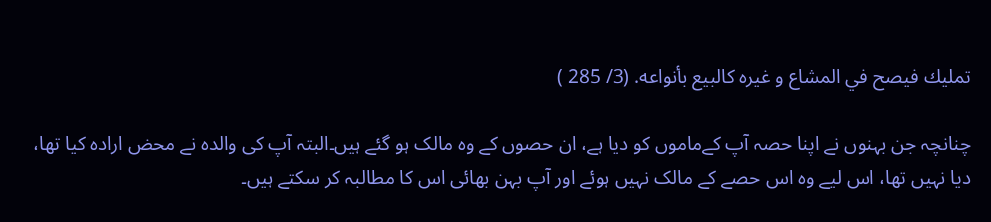تمليك فيصح في المشاع و غيره كالبيع بأنواعه. (3/ 285 )

چنانچہ جن بہنوں نے اپنا حصہ آپ کےماموں کو دیا ہے، ان حصوں کے وہ مالک ہو گئے ہیں۔البتہ آپ کی والدہ نے محض ارادہ کیا تھا، دیا نہیں تھا، اس لیے وہ اس حصے کے مالک نہیں ہوئے اور آپ بہن بھائی اس کا مطالبہ کر سکتے ہیں۔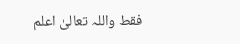فقط واللہ تعالیٰ اعلم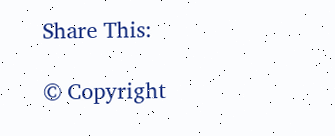Share This:

© Copyright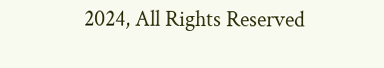2024, All Rights Reserved